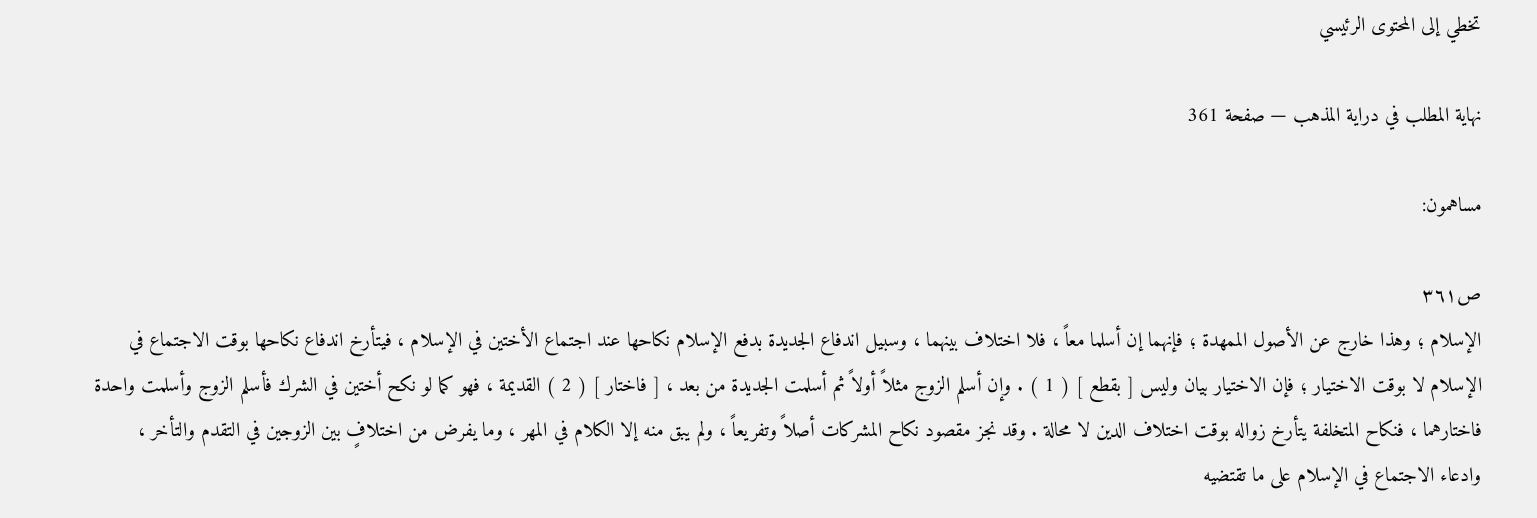تخطي إلى المحتوى الرئيسي

نهاية المطلب في دراية المذهب — صفحة 361

مساهمون:

ص٣٦١
الإسلام ؛ وهذا خارج عن الأصول الممهدة ؛ فإنهما إن أسلما معاً ، فلا اختلاف بينهما ، وسبيل اندفاع الجديدة بدفع الإسلام نكاحها عند اجتماع الأختين في الإسلام ، فيتأرخ اندفاع نكاحها بوقت الاجتماع في الإسلام لا بوقت الاختيار ؛ فإن الاختيار بيان وليس [ بقطع ] ( 1 ) . وإن أسلم الزوج مثلاً أولاً ثم أسلمت الجديدة من بعد ، [ فاختار ] ( 2 ) القديمة ، فهو كما لو نكح أختين في الشرك فأسلم الزوج وأسلمت واحدة فاختارهما ، فنكاح المتخلفة يتأرخ زواله بوقت اختلاف الدين لا محالة . وقد نجز مقصود نكاح المشركات أصلاً وتفريعاً ، ولم يبق منه إلا الكلام في المهر ، وما يفرض من اختلافٍ بين الزوجين في التقدم والتأخر ، وادعاء الاجتماع في الإسلام على ما تقتضيه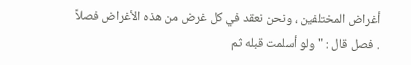أغراض المختلفين ، ونحن نعقد في كل غرض من هذه الأغراض فصلاً . فصل قال : " ولو أسلمت قبله ثم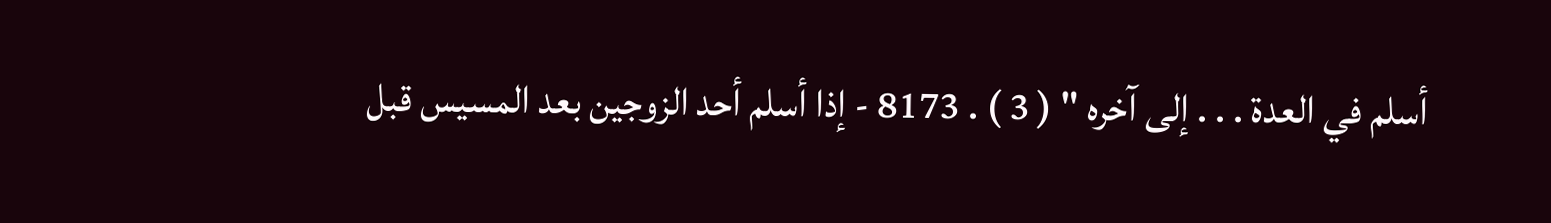أسلم في العدة . . . إلى آخره " ( 3 ) . 8173 - إذا أسلم أحد الزوجين بعد المسيس قبل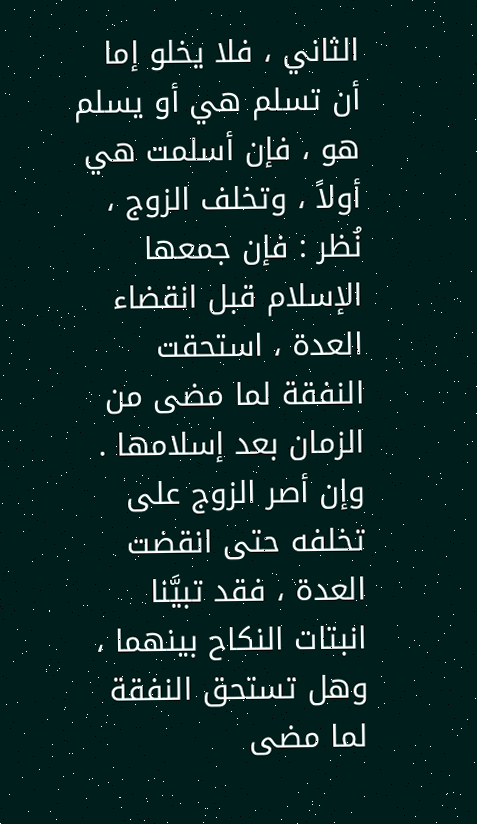الثاني ، فلا يخلو إما أن تسلم هي أو يسلم هو ، فإن أسلمت هي أولاً ، وتخلف الزوج ، نُظر : فإن جمعها الإسلام قبل انقضاء العدة ، استحقت النفقة لما مضى من الزمان بعد إسلامها . وإن أصر الزوج على تخلفه حتى انقضت العدة ، فقد تبيَّنا انبتات النكاح بينهما ، وهل تستحق النفقة لما مضى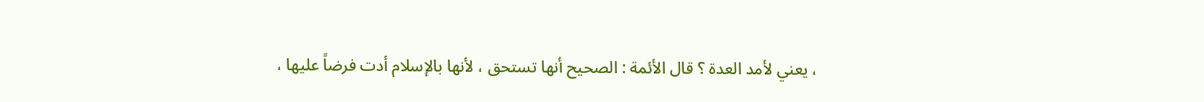، يعني لأمد العدة ؟ قال الأئمة : الصحيح أنها تستحق ، لأنها بالإسلام أدت فرضاً عليها ،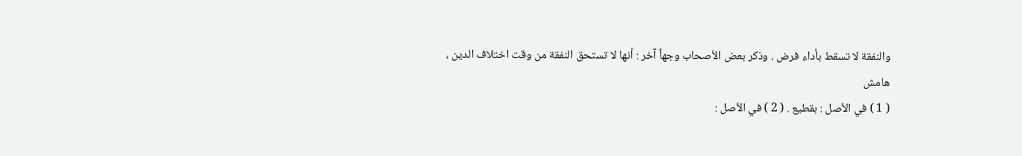والنفقة لا تسقط بأداء فرض . وذكر بعض الأصحاب وجهاً آخر : أنها لا تستحق النفقة من وقت اختلاف الدين ،
هامش
( 1 ) في الأصل : بقطيع . ( 2 ) في الأصل :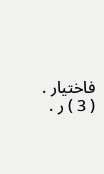فاختيار . ( 3 ) ر .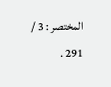المختصر : 3 / 291 .